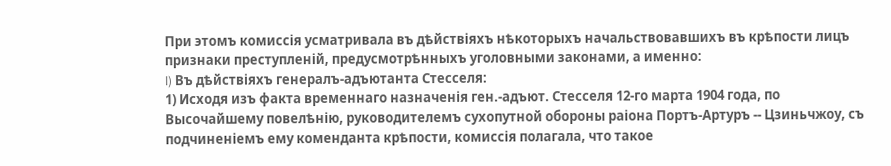При этомъ комиссія усматривала въ дѣйствіяхъ нѣкоторыхъ начальствовавшихъ въ крѣпости лицъ признаки преступленій, предусмотрѣнныхъ уголовными законами, а именно:
I) Въ дѣйствіяхъ генералъ-адъютанта Стесселя:
1) Исходя изъ факта временнаго назначенія ген.-адъют. Стесселя 12-го марта 1904 года, по Высочайшему повелѣнію, руководителемъ сухопутной обороны раіона Портъ-Артуръ -- Цзиньчжоу, съ подчиненіемъ ему коменданта крѣпости, комиссія полагала, что такое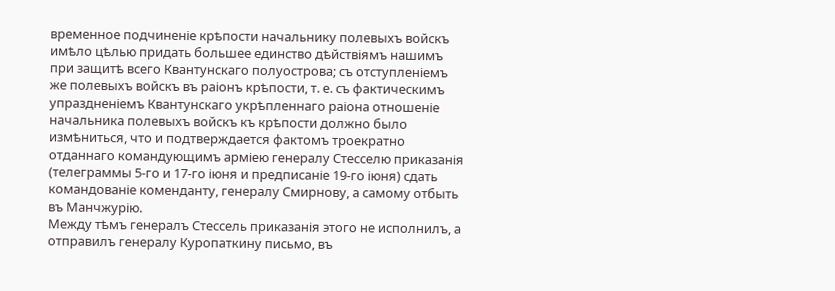временное подчиненіе крѣпости начальнику полевыхъ войскъ имѣло цѣлью придать большее единство дѣйствіямъ нашимъ при защитѣ всего Квантунскаго полуострова; съ отступленіемъ же полевыхъ войскъ въ раіонъ крѣпости, т. е. съ фактическимъ упраздненіемъ Квантунскаго укрѣпленнаго раіона отношеніе начальника полевыхъ войскъ къ крѣпости должно было измѣниться, что и подтверждается фактомъ троекратно отданнаго командующимъ арміею генералу Стесселю приказанія (телеграммы 5-го и 17-го іюня и предписаніе 19-го іюня) сдать командованіе коменданту, генералу Смирнову, а самому отбыть въ Манчжурію.
Между тѣмъ генералъ Стессель приказанія этого не исполнилъ, а отправилъ генералу Куропаткину письмо, въ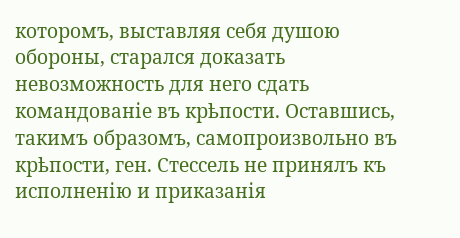которомъ, выставляя себя душою обороны, старался доказать невозможность для него сдать командованіе въ крѣпости. Оставшись, такимъ образомъ, самопроизвольно въ крѣпости, ген. Стессель не принялъ къ исполненію и приказанія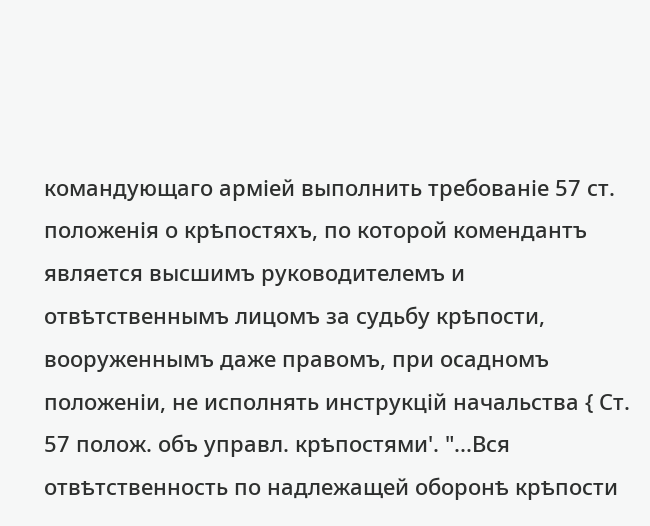командующаго арміей выполнить требованіе 57 ст. положенія о крѣпостяхъ, по которой комендантъ является высшимъ руководителемъ и отвѣтственнымъ лицомъ за судьбу крѣпости, вооруженнымъ даже правомъ, при осадномъ положеніи, не исполнять инструкцій начальства { Ст. 57 полож. объ управл. крѣпостями'. "...Вся отвѣтственность по надлежащей оборонѣ крѣпости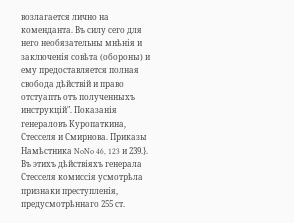возлагается лично на коменданта. Въ силу сего для него необязательны мнѣнія и заключенія совѣта (обороны) и ему предоставляется полная свобода дѣйствій и право отстуапть отъ полученныхъ инструкцій". Показанія генераловъ Куропаткина, Стесселя и Смирнова. Приказы Намѣстника NoNo 46, 123 и 239.}.
Въ этихъ дѣйствіяхъ генерала Стесселя комиссія усмотрѣла признаки преступленія, предусмотрѣннаго 255 ст.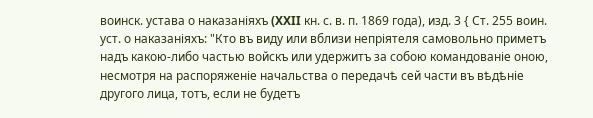воинск. устава о наказаніяхъ (XXII кн. с. в. п. 1869 года), изд. 3 { Ст. 255 воин. уст. о наказаніяхъ: "Кто въ виду или вблизи непріятеля самовольно приметъ надъ какою-либо частью войскъ или удержитъ за собою командованіе оною, несмотря на распоряженіе начальства о передачѣ сей части въ вѣдѣніе другого лица, тотъ, если не будетъ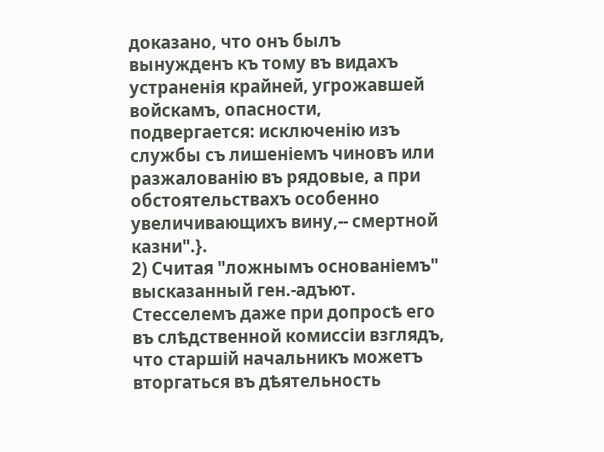доказано, что онъ былъ вынужденъ къ тому въ видахъ устраненія крайней, угрожавшей войскамъ, опасности, подвергается: исключенію изъ службы съ лишеніемъ чиновъ или разжалованію въ рядовые, а при обстоятельствахъ особенно увеличивающихъ вину,-- смертной казни".}.
2) Считая "ложнымъ основаніемъ" высказанный ген.-адъют. Стесселемъ даже при допросѣ его въ слѣдственной комиссіи взглядъ, что старшій начальникъ можетъ вторгаться въ дѣятельность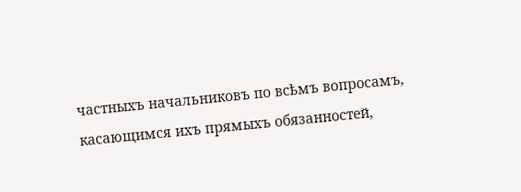частныхъ начальниковъ по всѣмъ вопросамъ, касающимся ихъ прямыхъ обязанностей,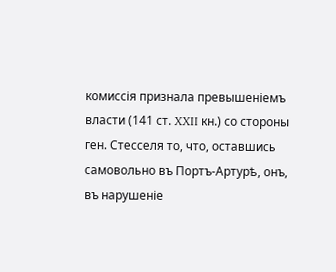комиссія признала превышеніемъ власти (141 ст. XXII кн.) со стороны ген. Стесселя то, что, оставшись самовольно въ Портъ-Артурѣ, онъ, въ нарушеніе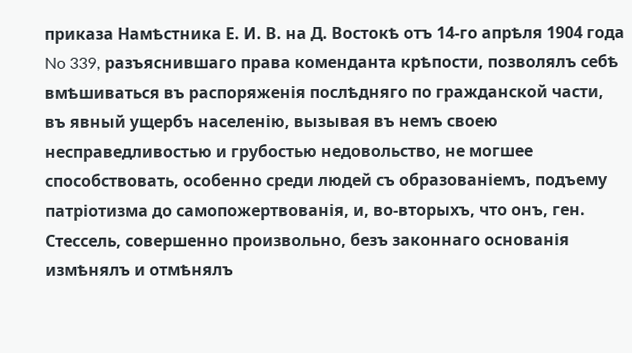приказа Намѣстника Е. И. В. на Д. Востокѣ отъ 14-го апрѣля 1904 года No 339, разъяснившаго права коменданта крѣпости, позволялъ себѣ вмѣшиваться въ распоряженія послѣдняго по гражданской части, въ явный ущербъ населенію, вызывая въ немъ своею несправедливостью и грубостью недовольство, не могшее способствовать, особенно среди людей съ образованіемъ, подъему патріотизма до самопожертвованія, и, во-вторыхъ, что онъ, ген. Стессель, совершенно произвольно, безъ законнаго основанія измѣнялъ и отмѣнялъ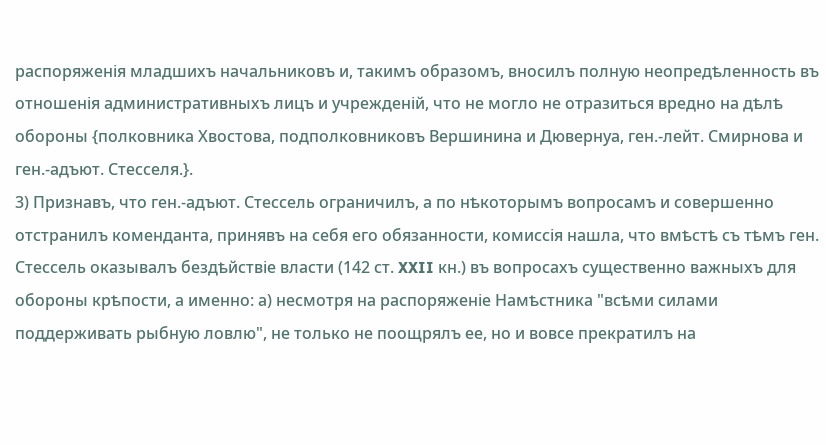распоряженія младшихъ начальниковъ и, такимъ образомъ, вносилъ полную неопредѣленность въ отношенія административныхъ лицъ и учрежденій, что не могло не отразиться вредно на дѣлѣ обороны {полковника Хвостова, подполковниковъ Вершинина и Дювернуа, ген.-лейт. Смирнова и ген.-адъют. Стесселя.}.
3) Признавъ, что ген.-адъют. Стессель ограничилъ, а по нѣкоторымъ вопросамъ и совершенно отстранилъ коменданта, принявъ на себя его обязанности, комиссія нашла, что вмѣстѣ съ тѣмъ ген. Стессель оказывалъ бездѣйствіе власти (142 ст. XXII кн.) въ вопросахъ существенно важныхъ для обороны крѣпости, а именно: а) несмотря на распоряженіе Намѣстника "всѣми силами поддерживать рыбную ловлю", не только не поощрялъ ее, но и вовсе прекратилъ на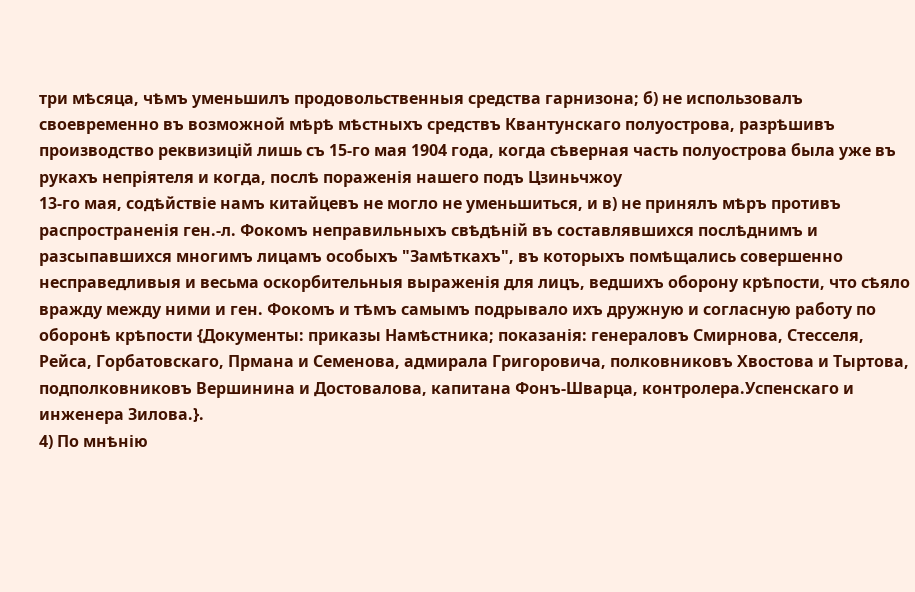три мѣсяца, чѣмъ уменьшилъ продовольственныя средства гарнизона; б) не использовалъ своевременно въ возможной мѣрѣ мѣстныхъ средствъ Квантунскаго полуострова, разрѣшивъ производство реквизицій лишь съ 15-го мая 1904 года, когда сѣверная часть полуострова была уже въ рукахъ непріятеля и когда, послѣ пораженія нашего подъ Цзиньчжоу
13-го мая, содѣйствіе намъ китайцевъ не могло не уменьшиться, и в) не принялъ мѣръ противъ распространенія ген.-л. Фокомъ неправильныхъ свѣдѣній въ составлявшихся послѣднимъ и разсыпавшихся многимъ лицамъ особыхъ "Замѣткахъ", въ которыхъ помѣщались совершенно несправедливыя и весьма оскорбительныя выраженія для лицъ, ведшихъ оборону крѣпости, что сѣяло вражду между ними и ген. Фокомъ и тѣмъ самымъ подрывало ихъ дружную и согласную работу по оборонѣ крѣпости {Документы: приказы Намѣстника; показанія: генераловъ Смирнова, Стесселя, Рейса, Горбатовскаго, Прмана и Семенова, адмирала Григоровича, полковниковъ Хвостова и Тыртова, подполковниковъ Вершинина и Достовалова, капитана Фонъ-Шварца, контролера.Успенскаго и инженера Зилова.}.
4) По мнѣнію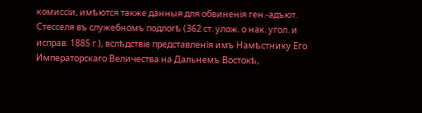комиссіи, имѣются также данныя для обвиненія ген.-адъют. Стесселя въ служебномъ подлогѣ (362 ст. улож. о нак. угол. и исправ. 1885 г.), вслѣдствіе представленія имъ Намѣстнику Его Императорскаго Величества на Дальнемъ Востокѣ,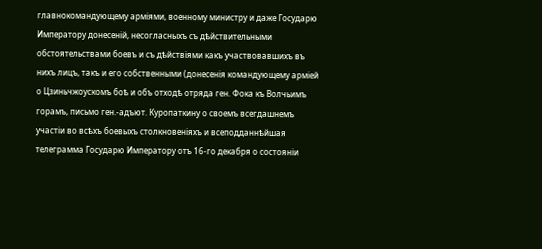главнокомандующему арміями, военному министру и даже Государю Императору донесеній, несогласныхъ съ дѣйствительными обстоятельствами боевъ и съ дѣйствіями какъ участвовавшихъ въ нихъ лицъ, такъ и его собственными (донесенія командующему арміей о Цзиньчжоускомъ боѣ и объ отходѣ отряда ген. Фока къ Волчьимъ горамъ, письмо ген.-адъют. Куропаткину о своемъ всегдашнемъ участіи во всѣхъ боевыхъ столкновеніяхъ и всеподданнѣйшая телеграмма Государю Императору отъ 16-го декабря о состояніи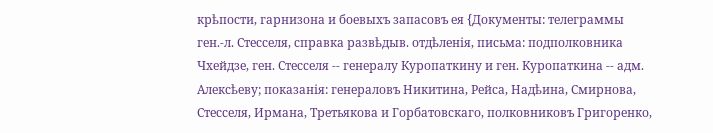крѣпости, гарнизона и боевыхъ запасовъ ея {Документы: телеграммы ген.-л. Стесселя, справка развѣдыв. отдѣленія, письма: подполковника Чхейдзе, ген. Стесселя -- генералу Куропаткину и ген. Куропаткина -- адм. Алексѣеву; показанія: генераловъ Никитина, Рейса, Надѣина, Смирнова, Стесселя, Ирмана, Третьякова и Горбатовскаго, полковниковъ Григоренко,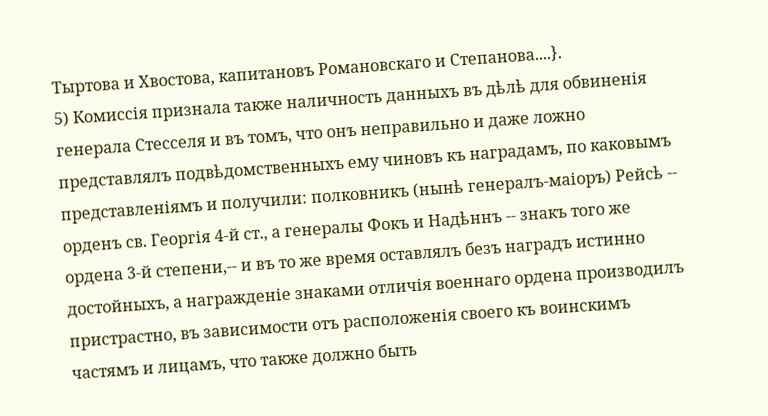Тыртова и Хвостова, капитановъ Романовскаго и Степанова....}.
5) Комиссія признала также наличность данныхъ въ дѣлѣ для обвиненія генерала Стесселя и въ томъ, что онъ неправильно и даже ложно представлялъ подвѣдомственныхъ ему чиновъ къ наградамъ, по каковымъ представленіямъ и получили: полковникъ (нынѣ генералъ-маіоръ) Рейсѣ -- орденъ св. Георгія 4-й ст., а генералы Фокъ и Надѣннъ -- знакъ того же ордена 3-й степени,-- и въ то же время оставлялъ безъ наградъ истинно достойныхъ, а награжденіе знаками отличія военнаго ордена производилъ пристрастно, въ зависимости отъ расположенія своего къ воинскимъ частямъ и лицамъ, что также должно быть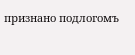признано подлогомъ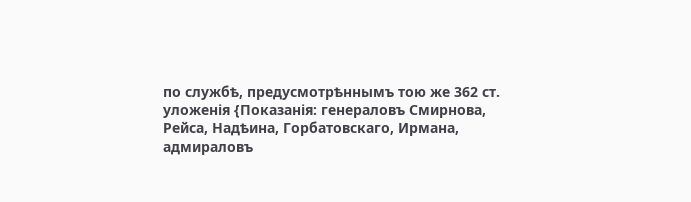по службѣ, предусмотрѣннымъ тою же 362 ст. уложенія {Показанія: генераловъ Смирнова, Рейса, Надѣина, Горбатовскаго, Ирмана, адмираловъ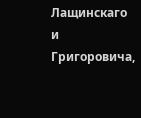Лащинскаго и Григоровича,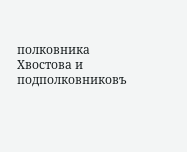полковника Хвостова и подполковниковъ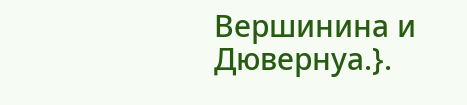Вершинина и Дювернуа.}.